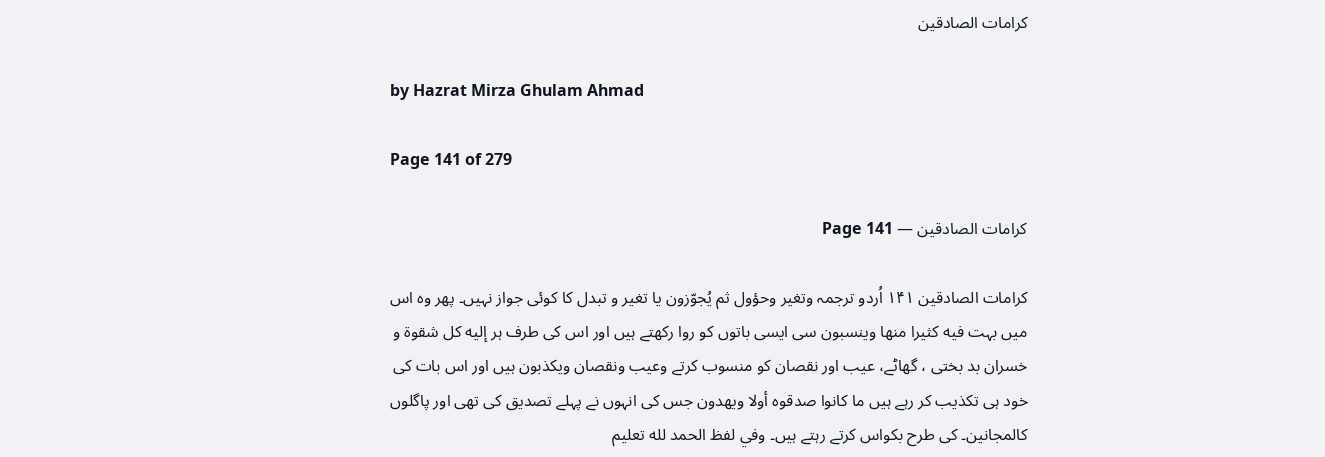کرامات الصادقین

by Hazrat Mirza Ghulam Ahmad

Page 141 of 279

کرامات الصادقین — Page 141

كرامات الصادقين ۱۴۱ اُردو ترجمہ وتغير وحؤول ثم يُجوّزون یا تغیر و تبدل کا کوئی جواز نہیں۔ پھر وہ اس میں بہت فيه كثيرا منها وينسبون سی ایسی باتوں کو روا رکھتے ہیں اور اس کی طرف ہر إليه كل شقوة و خسران بد بختی ، گھاٹے، عیب اور نقصان کو منسوب کرتے وعيب ونقصان ویکذبون ہیں اور اس بات کی خود ہی تکذیب کر رہے ہیں ما كانوا صدقوه أولا ويهدون جس کی انہوں نے پہلے تصدیق کی تھی اور پاگلوں كالمجانين۔ کی طرح بکواس کرتے رہتے ہیں۔ وفي لفظ الحمد لله تعليم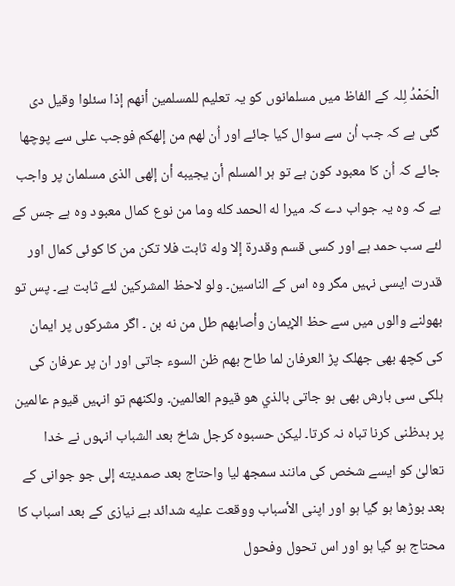الْحَمْدُ لِلہ کے الفاظ میں مسلمانوں کو یہ تعلیم للمسلمين أنهم إذا سئلوا وقيل دی گئی ہے کہ جب اُن سے سوال کیا جائے اور اُن لهم من إلهكم فوجب على سے پوچھا جائے کہ اُن کا معبود کون ہے تو ہر المسلم أن يجيبه أن إلهى الذى مسلمان پر واجب ہے کہ وہ یہ جواب دے کہ میرا له الحمد كله وما من نوع كمال معبود وہ ہے جس کے لئے سب حمد ہے اور کسی قسم وقدرة إلا وله ثابت فلا تكن من کا کوئی کمال اور قدرت ایسی نہیں مگر وہ اس کے الناسين۔ ولو لاحظ المشركين لئے ثابت ہے۔ پس تو بھولنے والوں میں سے حظ الإيمان وأصابهم طل من نه بن ۔ اگر مشرکوں پر ایمان کی کچھ بھی جھلک پڑ العرفان لما طاح بهم ظن السوء جاتی اور ان پر عرفان کی ہلکی سی بارش بھی ہو جاتی بالذي هو قيوم العالمين۔ ولكنهم تو انہيں قیوم عالمین پر بدظنی کرنا تباہ نہ کرتا۔ لیکن حسبوه كرجل شاخ بعد الشباب انہوں نے خدا تعالیٰ کو ایسے شخص کی مانند سمجھ لیا واحتاج بعد صمديته إلى جو جوانی کے بعد بوڑھا ہو گیا ہو اور اپنی الأسباب ووقعت عليه شدائد بے نیازی کے بعد اسباب کا محتاج ہو گیا ہو اور اس تحول وفحول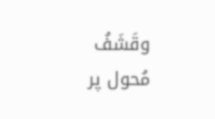وقَشَفُ مُحول پر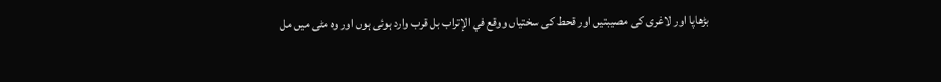بڑھاپا اور لاغری کی مصیبتیں اور قحط کی سختیاں ووقع في الإتراب بل قرب وارد ہوئی ہوں اور وہ مٹی میں مل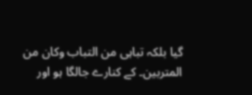گیا بلکہ تباہی من التباب وكان من المتربين۔ کے کنارے جالگا ہو اور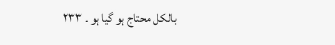بالکل محتاج ہو گیا ہو ۔ ۲۳۳